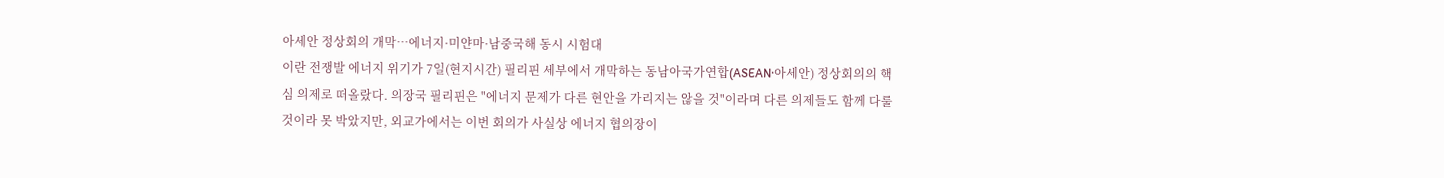아세안 정상회의 개막…에너지·미얀마·남중국해 동시 시험대
이란 전쟁발 에너지 위기가 7일(현지시간) 필리핀 세부에서 개막하는 동남아국가연합(ASEAN·아세안) 정상회의의 핵심 의제로 떠올랐다. 의장국 필리핀은 "에너지 문제가 다른 현안을 가리지는 않을 것"이라며 다른 의제들도 함께 다룰 것이라 못 박았지만, 외교가에서는 이번 회의가 사실상 에너지 협의장이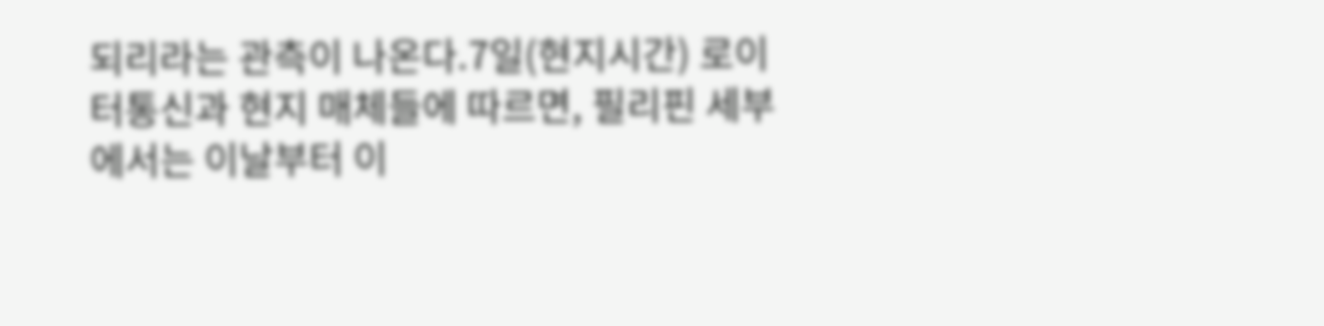되리라는 관측이 나온다.7일(현지시간) 로이터통신과 현지 매체들에 따르면, 필리핀 세부에서는 이날부터 이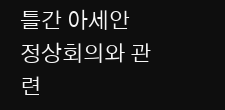틀간 아세안 정상회의와 관련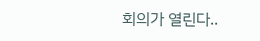회의가 열린다..